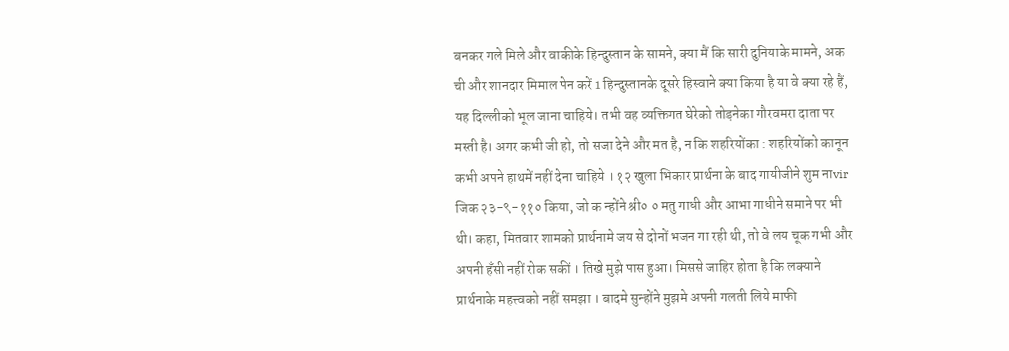बनकर गले मिले और वाकीके हिन्दुस्तान के सामने, क्या मैं कि सारी दुनियाके मामने, अक ची और शानदार मिमाल पेन करें 1 हिन्दुस्तानके दूसरे हिस्वाने क्या किया है या वे क्या रहे हैं, यह दिल्लीको भूल जाना चाहिये। तभी वह व्यक्तिगत घेरेको तोड़नेका गौरवमरा दाता पर मस्ती है। अगर कभी जी हो, तो सजा देने और मत है, न कि शहरियोंका : शहरियोंको कानून कभी अपने हाथमें नहीं देना चाहिये । १२ खुला भिकार प्रार्थना के बाद गायीजीने शुम नाvir जिक २३-९-११० किया, जो क न्होंने श्री० ० मतु गाधी और आभा गाधीने समाने पर भी थी। कहा, मितवार शामको प्रार्थनामे जय से दोनों भजन गा रही थी, तो वे लय चूक गभी और अपनी हँसी नहीं रोक सकीं । तिखे मुझे पास हुआ। मिससे जाहिर होता है कि लक्याने प्रार्थनाके महत्त्वको नहीं समझा । बादमे सुन्होंने मुझमे अपनी गलती लिये माफी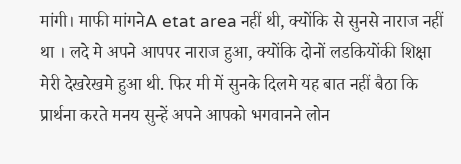मांगी। माफी मांगनेA etat area नहीं थी, क्योंकि से सुनसे नाराज नहीं था । लदे मे अपने आपपर नाराज हुआ, क्योंकि दोनों लडकियोंकी शिक्षा मेरी देखरेखमे हुआ थी. फिर मी में सुनके दिलमे यह बात नहीं बैठा कि प्रार्थना करते मनय सुन्हें अपने आपको भगवानने लोन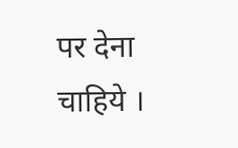पर देना चाहिये ।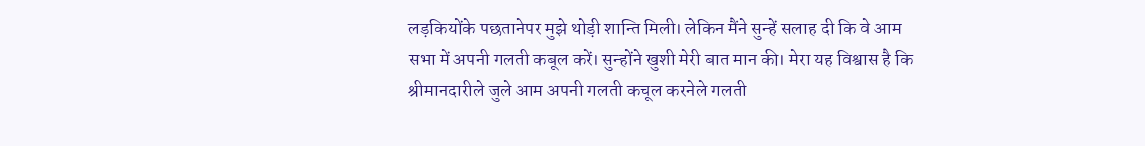लड़कियोंके पछतानेपर मुझे थोड़ी शान्ति मिली। लेकिन मैंने सुन्हें सलाह दी कि वे आम सभा में अपनी गलती कबूल करें। सुन्होंने खुशी मेरी बात मान की। मेरा यह विश्वास है कि श्रीमानदारीले जुले आम अपनी गलती कचूल करनेले गलती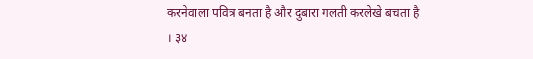करनेवाला पवित्र बनता है और दुबारा गलती करलेखे बचता है । ३४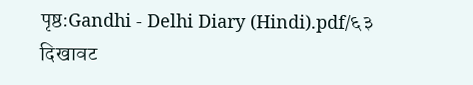पृष्ठ:Gandhi - Delhi Diary (Hindi).pdf/६३
दिखावट